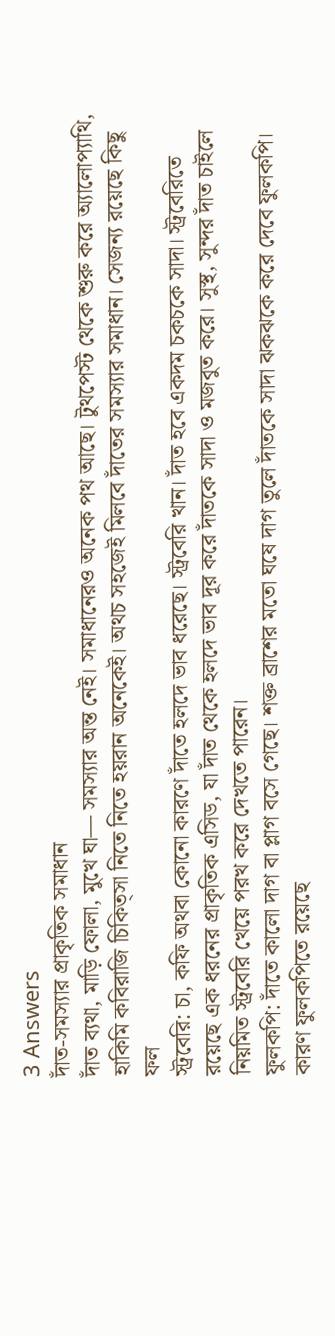3 Answers
দাঁত-সমস্যার প্রাকৃতিক সমাধান
দাঁত ব্যথা, মাড়ি ফোলা, মুখে ঘা— সমস্যার অন্ত নেই। সমাধানেরও অনেক পথ আছে। টুথপেস্ট থেকে শুরু করে অ্যালোপ্যাথি, হাকিমি কবিরাজি চিকিত্সা নিতে নিতে হয়রান অনেকেই। অথচ সহজেই মিলবে দাঁতের সমস্যার সমাধান। সেজন্য রয়েছে কিছু ফল
স্ট্রবেরি: চা, কফি অথবা কোনো কারণে দাঁতে হলদে ভাব ধরেছে। স্ট্রবেরি খান। দাঁত হবে একদম চকচকে সাদা। স্ট্রবেরিতে রয়েছে এক ধরনের প্রাকৃতিক এসিড, যা দাঁত থেকে হলদে ভাব দূর করে দাঁতকে সাদা ও মজবুত করে। সুস্থ, সুন্দর দাঁত চাইলে নিয়মিত স্ট্রবেরি খেয়ে পরখ করে দেখতে পারেন।
ফুলকপি: দাঁতে কালো দাগ বা প্লাগ বসে গেছে। শক্ত ব্রাশের মতো ঘষে দাগ তুলে দাঁতকে সাদা ঝকঝকে করে দেবে ফুলকপি। কারণ ফুলকপিতে রয়েছে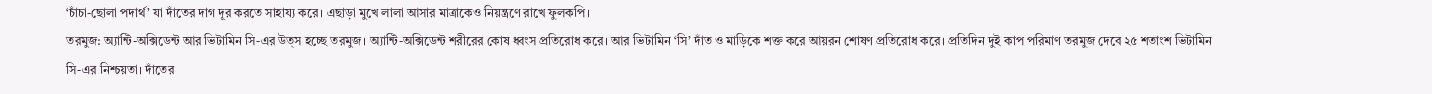‘চাঁচা-ছোলা পদার্থ’ যা দাঁতের দাগ দূর করতে সাহায্য করে। এছাড়া মুখে লালা আসার মাত্রাকেও নিয়ন্ত্রণে রাখে ফুলকপি।
তরমুজ: অ্যান্টি-অক্সিডেন্ট আর ভিটামিন সি-এর উত্স হচ্ছে তরমুজ। অ্যান্টি-অক্সিডেন্ট শরীরের কোষ ধ্বংস প্রতিরোধ করে। আর ভিটামিন ‘সি’ দাঁত ও মাড়িকে শক্ত করে আয়রন শোষণ প্রতিরোধ করে। প্রতিদিন দুই কাপ পরিমাণ তরমুজ দেবে ২৫ শতাংশ ভিটামিন সি-এর নিশ্চয়তা। দাঁতের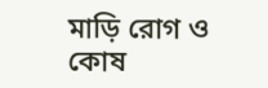মাড়ি রোগ ও কোষ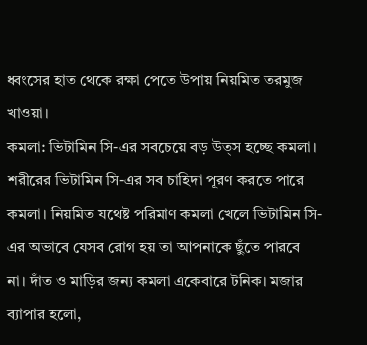ধ্বংসের হাত থেকে রক্ষা পেতে উপায় নিয়মিত তরমুজ খাওয়া।
কমলা: ভিটামিন সি-এর সবচেয়ে বড় উত্স হচ্ছে কমলা। শরীরের ভিটামিন সি-এর সব চাহিদা পূরণ করতে পারে কমলা। নিয়মিত যথেষ্ট পরিমাণ কমলা খেলে ভিটামিন সি-এর অভাবে যেসব রোগ হয় তা আপনাকে ছুঁতে পারবে না। দাঁত ও মাড়ির জন্য কমলা একেবারে টনিক। মজার ব্যাপার হলো,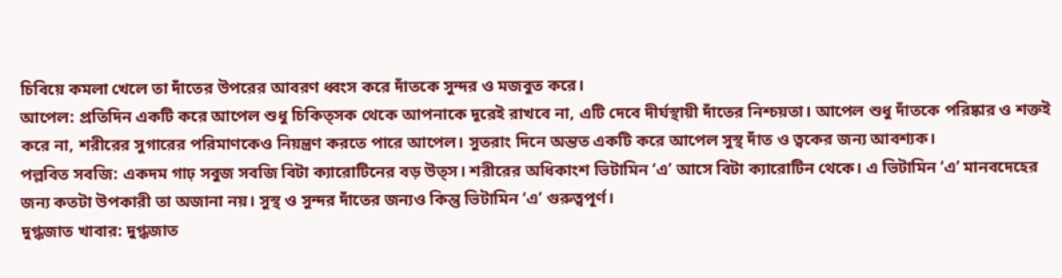চিবিয়ে কমলা খেলে তা দাঁতের উপরের আবরণ ধ্বংস করে দাঁতকে সুন্দর ও মজবুত করে।
আপেল: প্রতিদিন একটি করে আপেল শুধু চিকিত্সক থেকে আপনাকে দূরেই রাখবে না, এটি দেবে দীর্ঘস্থায়ী দাঁতের নিশ্চয়তা। আপেল শুধু দাঁতকে পরিষ্কার ও শক্তই করে না, শরীরের সুগারের পরিমাণকেও নিয়ন্ত্রণ করতে পারে আপেল। সুতরাং দিনে অন্তত একটি করে আপেল সুস্থ দাঁত ও ত্বকের জন্য আবশ্যক।
পল্লবিত সবজি: একদম গাঢ় সবুজ সবজি বিটা ক্যারোটিনের বড় উত্স। শরীরের অধিকাংশ ভিটামিন ‘এ’ আসে বিটা ক্যারোটিন থেকে। এ ভিটামিন ‘এ’ মানবদেহের জন্য কতটা উপকারী তা অজানা নয়। সুস্থ ও সুন্দর দাঁতের জন্যও কিন্তু ভিটামিন ‘এ’ গুরুত্বপূর্ণ।
দুগ্ধজাত খাবার: দুগ্ধজাত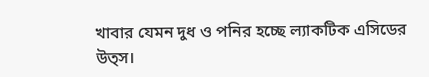খাবার যেমন দুধ ও পনির হচ্ছে ল্যাকটিক এসিডের উত্স।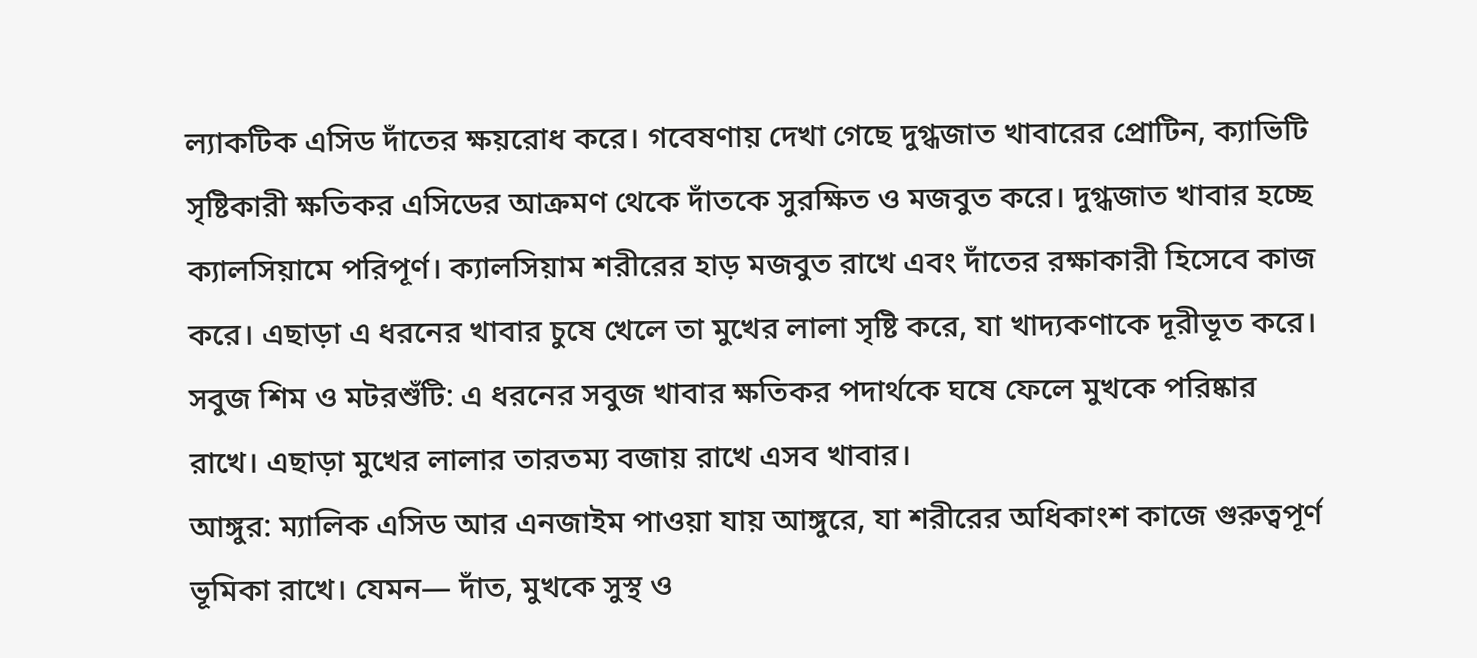ল্যাকটিক এসিড দাঁতের ক্ষয়রোধ করে। গবেষণায় দেখা গেছে দুগ্ধজাত খাবারের প্রোটিন, ক্যাভিটি সৃষ্টিকারী ক্ষতিকর এসিডের আক্রমণ থেকে দাঁতকে সুরক্ষিত ও মজবুত করে। দুগ্ধজাত খাবার হচ্ছে ক্যালসিয়ামে পরিপূর্ণ। ক্যালসিয়াম শরীরের হাড় মজবুত রাখে এবং দাঁতের রক্ষাকারী হিসেবে কাজ করে। এছাড়া এ ধরনের খাবার চুষে খেলে তা মুখের লালা সৃষ্টি করে, যা খাদ্যকণাকে দূরীভূত করে।
সবুজ শিম ও মটরশুঁটি: এ ধরনের সবুজ খাবার ক্ষতিকর পদার্থকে ঘষে ফেলে মুখকে পরিষ্কার রাখে। এছাড়া মুখের লালার তারতম্য বজায় রাখে এসব খাবার।
আঙ্গুর: ম্যালিক এসিড আর এনজাইম পাওয়া যায় আঙ্গুরে, যা শরীরের অধিকাংশ কাজে গুরুত্বপূর্ণ ভূমিকা রাখে। যেমন— দাঁত, মুখকে সুস্থ ও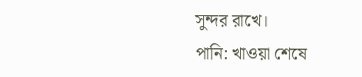সুন্দর রাখে।
পানি: খাওয়া শেষে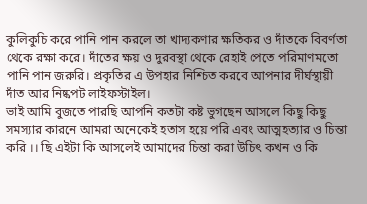কুলিকুচি করে পানি পান করলে তা খাদ্যকণার ক্ষতিকর ও দাঁতকে বিবর্ণতা থেকে রক্ষা করে। দাঁতের ক্ষয় ও দুরবস্থা থেকে রেহাই পেতে পরিমাণমতো পানি পান জরুরি। প্রকৃতির এ উপহার নিশ্চিত করবে আপনার দীর্ঘস্থায়ী দাঁত আর নিষ্কপট লাইফস্টাইল।
ভাই আমি বুজতে পারছি আপনি কতটা কষ্ট ভুগছেন আসলে কিছু কিছু সমস্যার কারনে আমরা অনেকেই হতাস হয়ে পরি এবং আত্মহত্যার ও চিন্তা করি ।। ছি এইটা কি আসলেই আমাদের চিন্তা করা উচিৎ কখন ও কি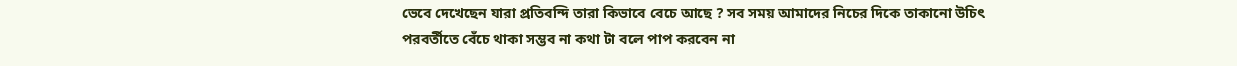ভেবে দেখেছেন যারা প্রতিবন্দি তারা কিভাবে বেচে আছে ? সব সময় আমাদের নিচের দিকে তাকানো উচিৎ পরবর্তীতে বেঁচে থাকা সম্ভব না কথা টা বলে পাপ করবেন না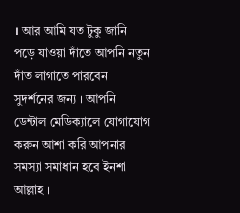। আর আমি যত টুকু জানি পড়ে যাওয়া দাঁতে আপনি নতুন দাঁত লাগাতে পারবেন সুদর্শনের জন্য । আপনি ডেন্টাল মেডিক্যালে যোগাযোগ করুন আশা করি আপনার সমস্যা সমাধান হবে ইনশা আল্লাহ ।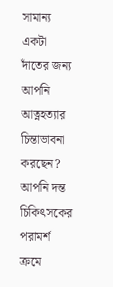সামান্য একটা দাঁতের জন্য আপনি আত্নহত্যার চিন্তাভাবনা করছেন? আপনি দন্ত চিকিৎসকের পরামর্শ ক্রমে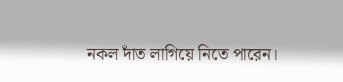নকল দাঁত লাগিয়ে নিতে পারেন।